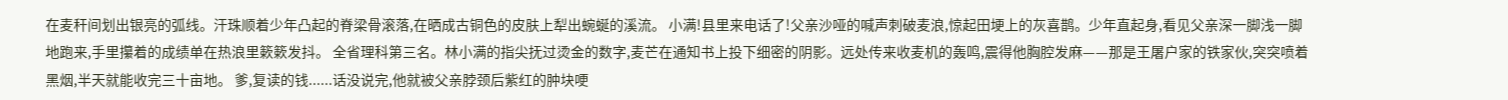在麦秆间划出银亮的弧线。汗珠顺着少年凸起的脊梁骨滚落,在晒成古铜色的皮肤上犁出蜿蜒的溪流。 小满!县里来电话了!父亲沙哑的喊声刺破麦浪,惊起田埂上的灰喜鹊。少年直起身,看见父亲深一脚浅一脚地跑来,手里攥着的成绩单在热浪里簌簌发抖。 全省理科第三名。林小满的指尖抚过烫金的数字,麦芒在通知书上投下细密的阴影。远处传来收麦机的轰鸣,震得他胸腔发麻——那是王屠户家的铁家伙,突突喷着黑烟,半天就能收完三十亩地。 爹,复读的钱......话没说完,他就被父亲脖颈后紫红的肿块哽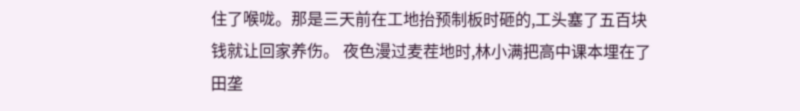住了喉咙。那是三天前在工地抬预制板时砸的,工头塞了五百块钱就让回家养伤。 夜色漫过麦茬地时,林小满把高中课本埋在了田垄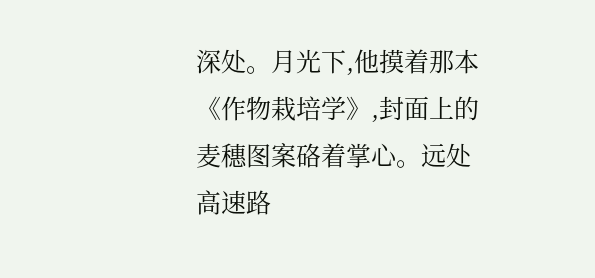深处。月光下,他摸着那本《作物栽培学》,封面上的麦穗图案硌着掌心。远处高速路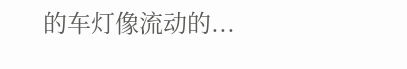的车灯像流动的...